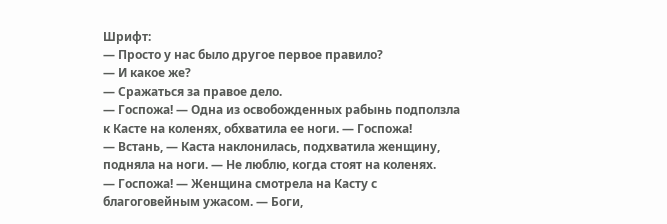Шрифт:
— Просто у нас было другое первое правило?
— И какое же?
— Сражаться за правое дело.
— Госпожа! — Одна из освобожденных рабынь подползла к Касте на коленях, обхватила ее ноги. — Госпожа!
— Встань, — Каста наклонилась, подхватила женщину, подняла на ноги. — Не люблю, когда стоят на коленях.
— Госпожа! — Женщина смотрела на Касту с благоговейным ужасом. — Боги,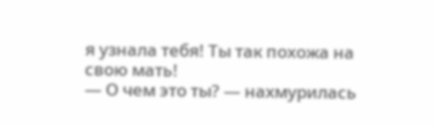я узнала тебя! Ты так похожа на свою мать!
— О чем это ты? — нахмурилась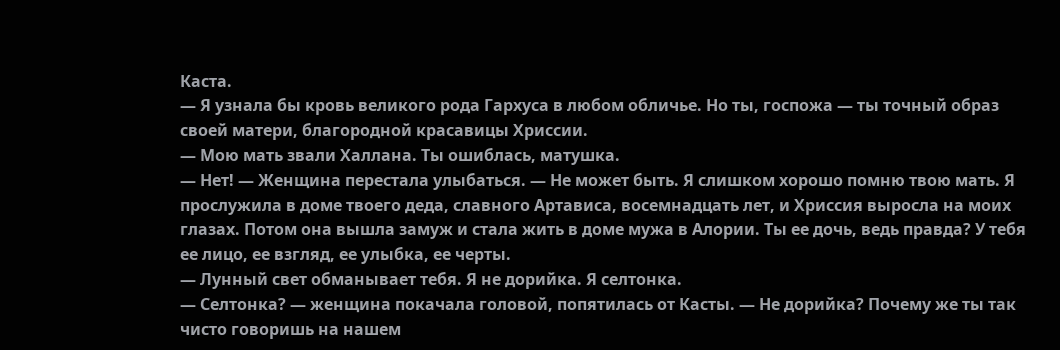Каста.
— Я узнала бы кровь великого рода Гархуса в любом обличье. Но ты, госпожа — ты точный образ своей матери, благородной красавицы Хриссии.
— Мою мать звали Халлана. Ты ошиблась, матушка.
— Нет! — Женщина перестала улыбаться. — Не может быть. Я слишком хорошо помню твою мать. Я прослужила в доме твоего деда, славного Артависа, восемнадцать лет, и Хриссия выросла на моих глазах. Потом она вышла замуж и стала жить в доме мужа в Алории. Ты ее дочь, ведь правда? У тебя ее лицо, ее взгляд, ее улыбка, ее черты.
— Лунный свет обманывает тебя. Я не дорийка. Я селтонка.
— Селтонка? — женщина покачала головой, попятилась от Касты. — Не дорийка? Почему же ты так чисто говоришь на нашем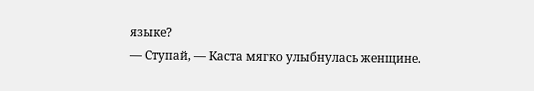языке?
— Ступай, — Каста мягко улыбнулась женщине.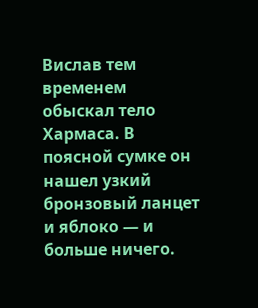Вислав тем временем обыскал тело Хармаса. В поясной сумке он нашел узкий бронзовый ланцет и яблоко — и больше ничего.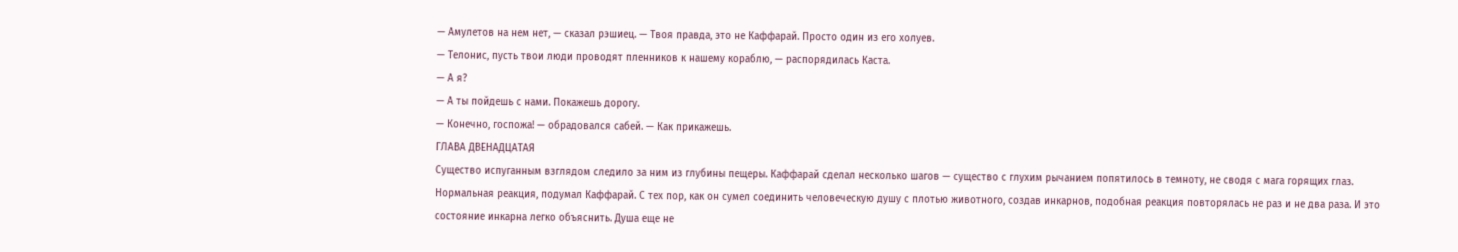— Амулетов на нем нет, — сказал рэшиец. — Твоя правда, это не Каффарай. Просто один из его холуев.
— Телонис, пусть твои люди проводят пленников к нашему кораблю, — распорядилась Каста.
— А я?
— А ты пойдешь с нами. Покажешь дорогу.
— Конечно, госпожа! — обрадовался сабей. — Как прикажешь.
ГЛАВА ДВЕНАДЦАТАЯ
Существо испуганным взглядом следило за ним из глубины пещеры. Каффарай сделал несколько шагов — существо с глухим рычанием попятилось в темноту, не сводя с мага горящих глаз. Нормальная реакция, подумал Каффарай. С тех пор, как он сумел соединить человеческую душу с плотью животного, создав инкарнов, подобная реакция повторялась не раз и не два раза. И это состояние инкарна легко объяснить. Душа еще не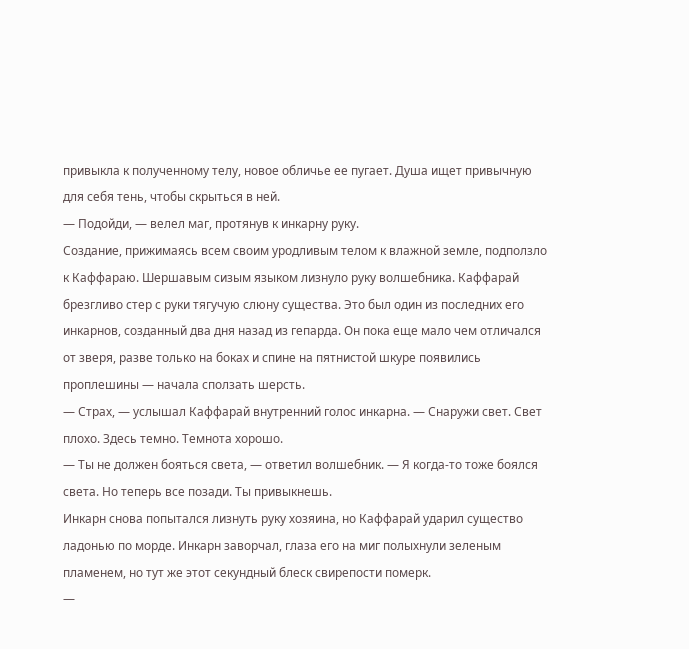привыкла к полученному телу, новое обличье ее пугает. Душа ищет привычную для себя тень, чтобы скрыться в ней.
— Подойди, — велел маг, протянув к инкарну руку.
Создание, прижимаясь всем своим уродливым телом к влажной земле, подползло к Каффараю. Шершавым сизым языком лизнуло руку волшебника. Каффарай брезгливо стер с руки тягучую слюну существа. Это был один из последних его инкарнов, созданный два дня назад из гепарда. Он пока еще мало чем отличался от зверя, разве только на боках и спине на пятнистой шкуре появились проплешины — начала сползать шерсть.
— Страх, — услышал Каффарай внутренний голос инкарна. — Снаружи свет. Свет плохо. Здесь темно. Темнота хорошо.
— Ты не должен бояться света, — ответил волшебник. — Я когда-то тоже боялся света. Но теперь все позади. Ты привыкнешь.
Инкарн снова попытался лизнуть руку хозяина, но Каффарай ударил существо ладонью по морде. Инкарн заворчал, глаза его на миг полыхнули зеленым пламенем, но тут же этот секундный блеск свирепости померк.
—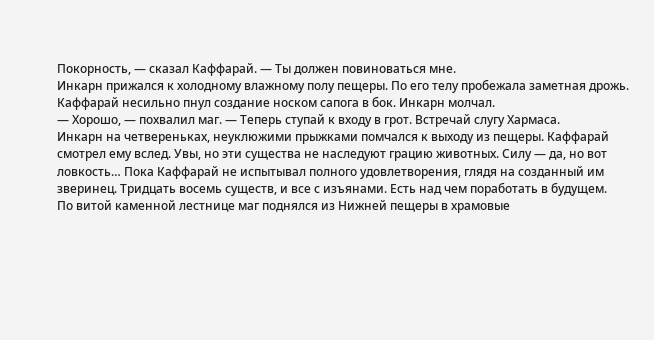Покорность, — сказал Каффарай. — Ты должен повиноваться мне.
Инкарн прижался к холодному влажному полу пещеры. По его телу пробежала заметная дрожь. Каффарай несильно пнул создание носком сапога в бок. Инкарн молчал.
— Хорошо, — похвалил маг. — Теперь ступай к входу в грот. Встречай слугу Хармаса.
Инкарн на четвереньках, неуклюжими прыжками помчался к выходу из пещеры. Каффарай смотрел ему вслед. Увы, но эти существа не наследуют грацию животных. Силу — да, но вот ловкость… Пока Каффарай не испытывал полного удовлетворения, глядя на созданный им зверинец. Тридцать восемь существ, и все с изъянами. Есть над чем поработать в будущем.
По витой каменной лестнице маг поднялся из Нижней пещеры в храмовые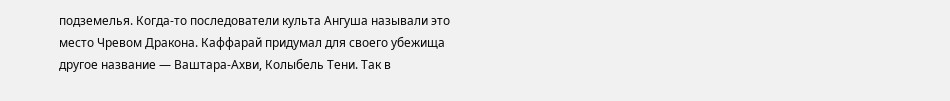подземелья. Когда-то последователи культа Ангуша называли это место Чревом Дракона. Каффарай придумал для своего убежища другое название — Ваштара-Ахви, Колыбель Тени. Так в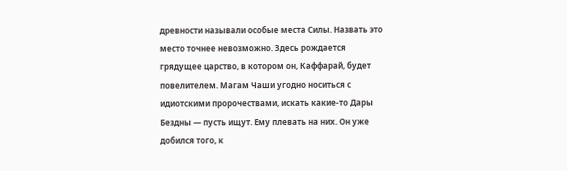древности называли особые места Силы. Назвать это место точнее невозможно. Здесь рождается грядущее царство, в котором он, Каффарай, будет повелителем. Магам Чаши угодно носиться с идиотскими пророчествами, искать какие-то Дары Бездны — пусть ищут. Ему плевать на них. Он уже добился того, к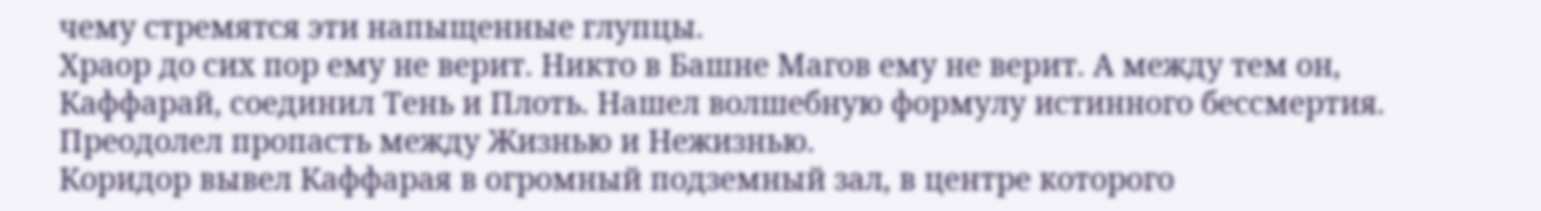чему стремятся эти напыщенные глупцы.
Храор до сих пор ему не верит. Никто в Башне Магов ему не верит. А между тем он, Каффарай, соединил Тень и Плоть. Нашел волшебную формулу истинного бессмертия. Преодолел пропасть между Жизнью и Нежизнью.
Коридор вывел Каффарая в огромный подземный зал, в центре которого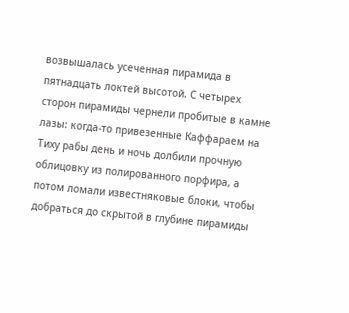возвышалась усеченная пирамида в пятнадцать локтей высотой. С четырех сторон пирамиды чернели пробитые в камне лазы: когда-то привезенные Каффараем на Тиху рабы день и ночь долбили прочную облицовку из полированного порфира, а потом ломали известняковые блоки, чтобы добраться до скрытой в глубине пирамиды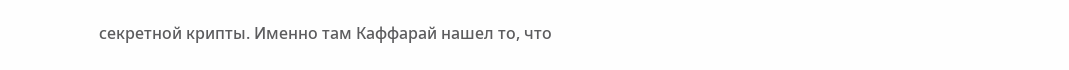секретной крипты. Именно там Каффарай нашел то, что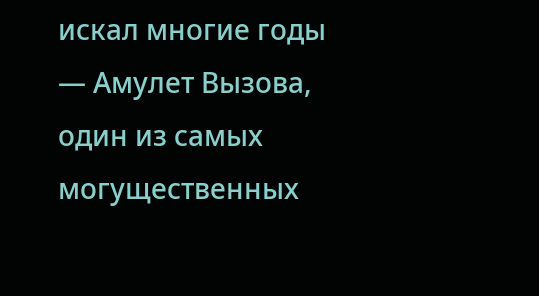искал многие годы — Амулет Вызова, один из самых могущественных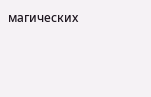магических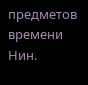предметов времени Нин.